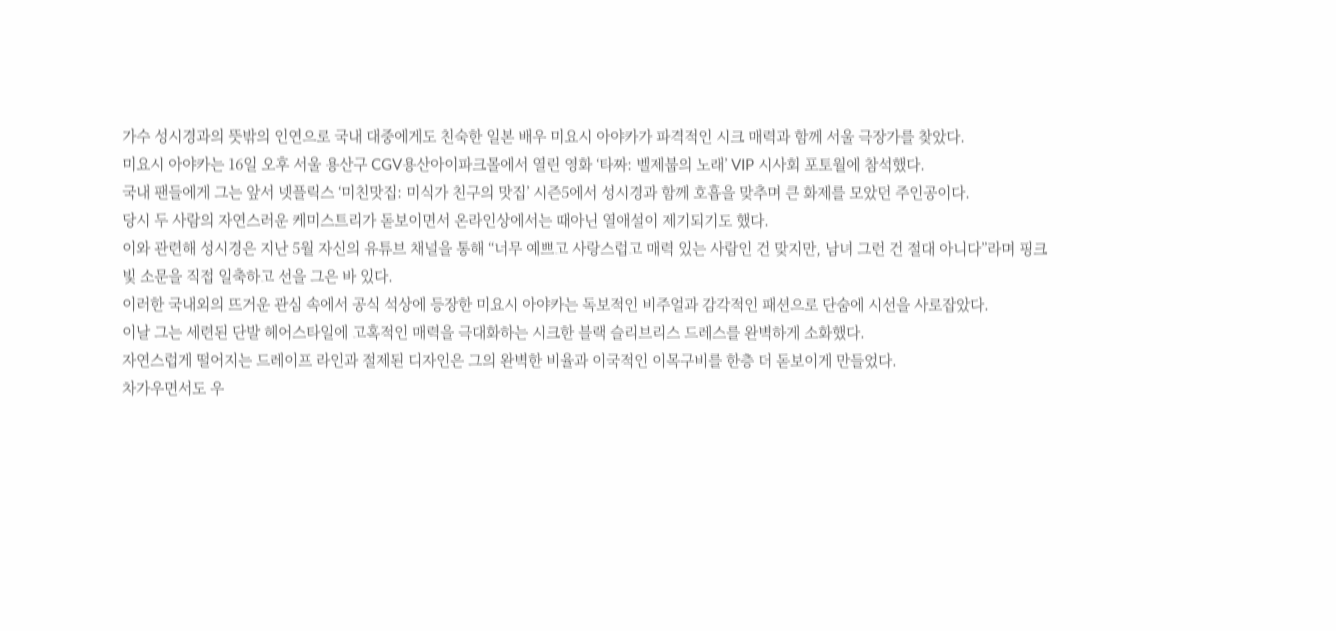가수 성시경과의 뜻밖의 인연으로 국내 대중에게도 친숙한 일본 배우 미요시 아야카가 파격적인 시크 매력과 함께 서울 극장가를 찾았다.
미요시 아야카는 16일 오후 서울 용산구 CGV용산아이파크몰에서 열린 영화 ‘타짜: 벨제붑의 노래’ VIP 시사회 포토월에 참석했다.
국내 팬들에게 그는 앞서 넷플릭스 ‘미친맛집: 미식가 친구의 맛집’ 시즌5에서 성시경과 함께 호흡을 맞추며 큰 화제를 모았던 주인공이다.
당시 두 사람의 자연스러운 케미스트리가 돋보이면서 온라인상에서는 때아닌 열애설이 제기되기도 했다.
이와 관련해 성시경은 지난 5월 자신의 유튜브 채널을 통해 “너무 예쁘고 사랑스럽고 매력 있는 사람인 건 맞지만, 남녀 그런 건 절대 아니다”라며 핑크빛 소문을 직접 일축하고 선을 그은 바 있다.
이러한 국내외의 뜨거운 관심 속에서 공식 석상에 등장한 미요시 아야카는 독보적인 비주얼과 감각적인 패션으로 단숨에 시선을 사로잡았다.
이날 그는 세련된 단발 헤어스타일에 고혹적인 매력을 극대화하는 시크한 블랙 슬리브리스 드레스를 완벽하게 소화했다.
자연스럽게 떨어지는 드레이프 라인과 절제된 디자인은 그의 완벽한 비율과 이국적인 이목구비를 한층 더 돋보이게 만들었다.
차가우면서도 우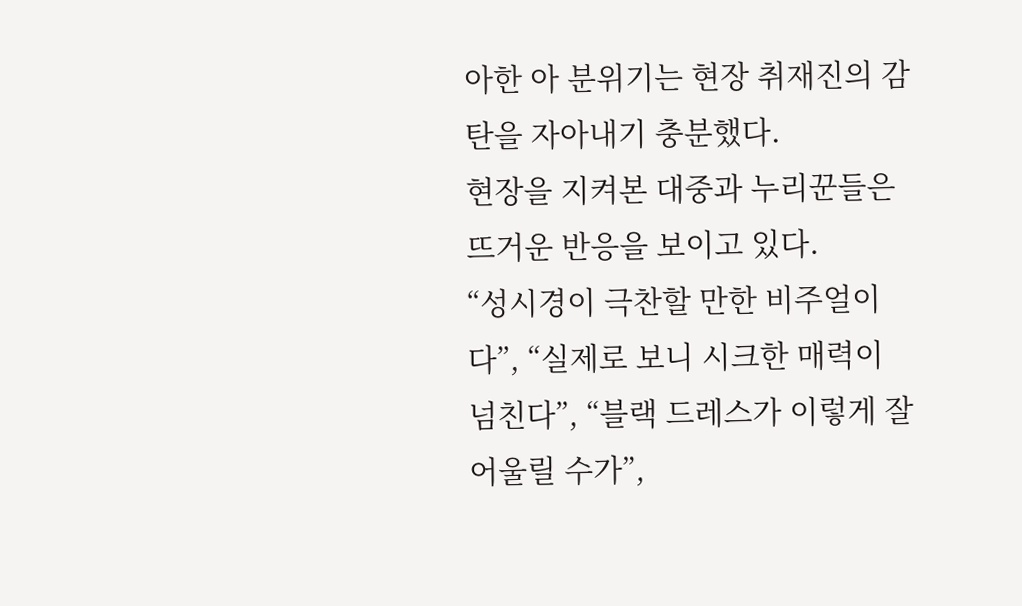아한 아 분위기는 현장 취재진의 감탄을 자아내기 충분했다.
현장을 지켜본 대중과 누리꾼들은 뜨거운 반응을 보이고 있다.
“성시경이 극찬할 만한 비주얼이다”, “실제로 보니 시크한 매력이 넘친다”, “블랙 드레스가 이렇게 잘 어울릴 수가”,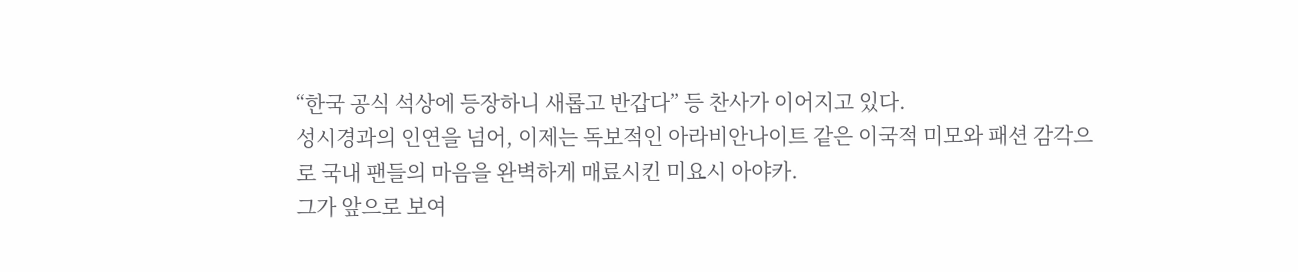“한국 공식 석상에 등장하니 새롭고 반갑다” 등 찬사가 이어지고 있다.
성시경과의 인연을 넘어, 이제는 독보적인 아라비안나이트 같은 이국적 미모와 패션 감각으로 국내 팬들의 마음을 완벽하게 매료시킨 미요시 아야카.
그가 앞으로 보여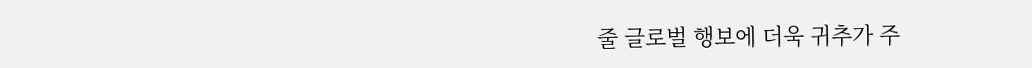줄 글로벌 행보에 더욱 귀추가 주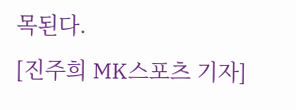목된다.
[진주희 MK스포츠 기자]